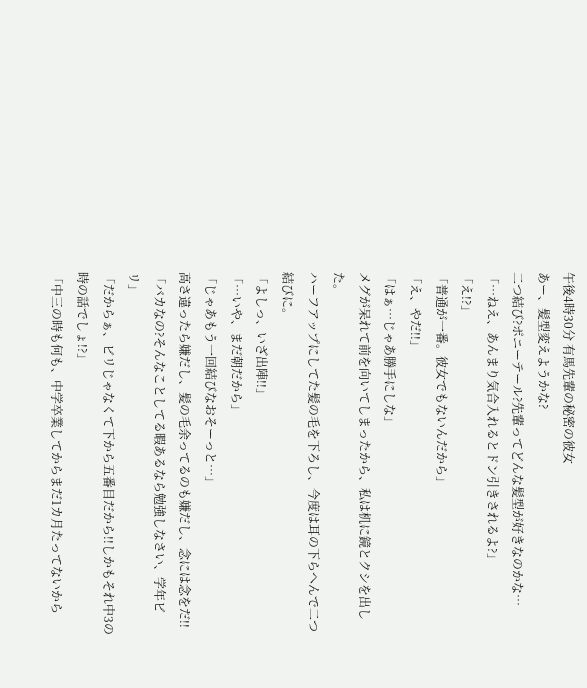午後4時30分 有馬先輩の秘密の彼女
あー、髪型変えようかな?
二つ結び?ポニーテール?先輩ってどんな髪型が好きなのかな…
「…ねえ、あんまり気合入れるとドン引きされるよ?」
「え!?」
「普通が一番。彼女でもないんだから」
「え、やだ!!」
「はぁ…じゃあ勝手にしな」
メグが呆れて前を向いてしまったから、私は机に鏡とクシを出した。
ハーフアップにしてた髪の毛を下ろし、今度は耳の下らへんで二つ結びに。
「よしっ、いざ出陣!!」
「…いや、まだ朝だから」
「じゃあもう一回結びなおそーっと…」
高さ違ったら嫌だし、髪の毛余ってるのも嫌だし、念には念をだ!!
「バカなの?そんなことしてる暇あるなら勉強しなさい、学年ビリ」
「だからぁ、ビリじゃなくて下から五番目だから!!しかもそれ中3の時の話でしょ!?」
「中三の時も何も、中学卒業してからまだ1カ月たってないから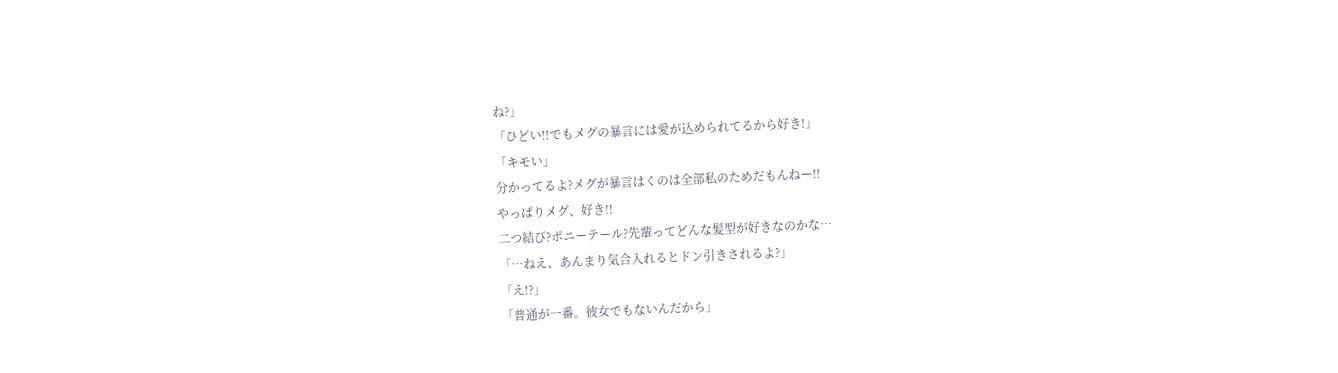ね?」
「ひどい!!でもメグの暴言には愛が込められてるから好き!」
「キモい」
分かってるよ?メグが暴言はくのは全部私のためだもんねー!!
やっぱりメグ、好き!!
二つ結び?ポニーテール?先輩ってどんな髪型が好きなのかな…
「…ねえ、あんまり気合入れるとドン引きされるよ?」
「え!?」
「普通が一番。彼女でもないんだから」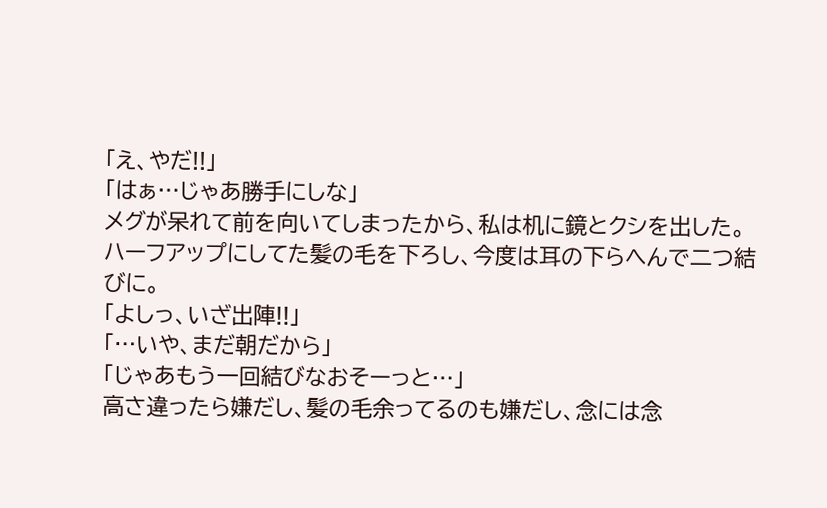「え、やだ!!」
「はぁ…じゃあ勝手にしな」
メグが呆れて前を向いてしまったから、私は机に鏡とクシを出した。
ハーフアップにしてた髪の毛を下ろし、今度は耳の下らへんで二つ結びに。
「よしっ、いざ出陣!!」
「…いや、まだ朝だから」
「じゃあもう一回結びなおそーっと…」
高さ違ったら嫌だし、髪の毛余ってるのも嫌だし、念には念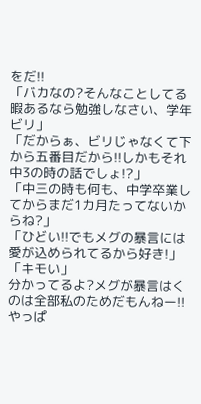をだ!!
「バカなの?そんなことしてる暇あるなら勉強しなさい、学年ビリ」
「だからぁ、ビリじゃなくて下から五番目だから!!しかもそれ中3の時の話でしょ!?」
「中三の時も何も、中学卒業してからまだ1カ月たってないからね?」
「ひどい!!でもメグの暴言には愛が込められてるから好き!」
「キモい」
分かってるよ?メグが暴言はくのは全部私のためだもんねー!!
やっぱ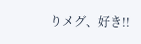りメグ、好き!!